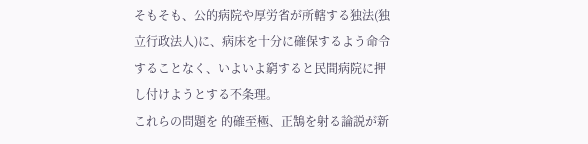そもそも、公的病院や厚労省が所轄する独法(独立行政法人)に、病床を十分に確保するよう命令することなく、いよいよ窮すると民間病院に押し付けようとする不条理。
これらの問題を 的確至極、正鵠を射る論説が新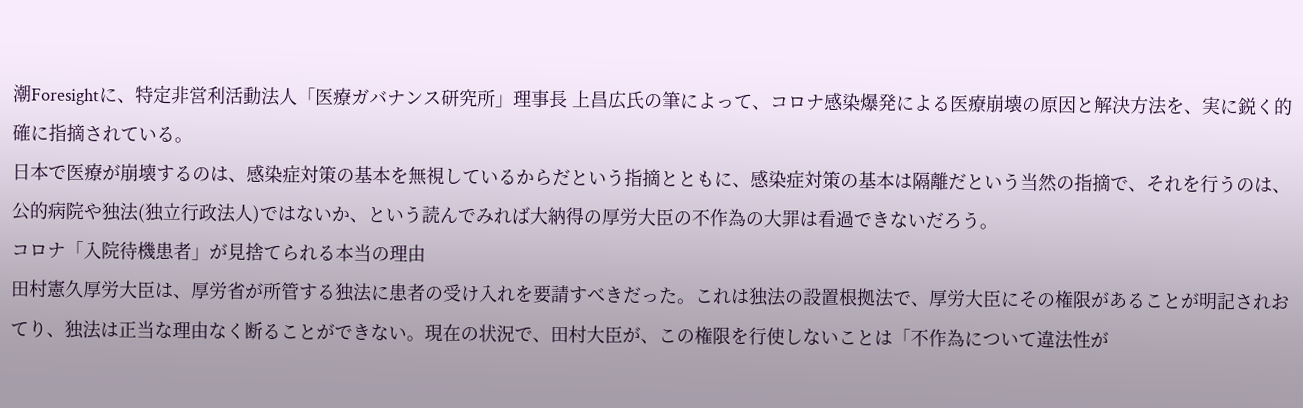潮Foresightに、特定非営利活動法人「医療ガバナンス研究所」理事長 上昌広氏の筆によって、コロナ感染爆発による医療崩壊の原因と解決方法を、実に鋭く的確に指摘されている。
日本で医療が崩壊するのは、感染症対策の基本を無視しているからだという指摘とともに、感染症対策の基本は隔離だという当然の指摘で、それを行うのは、公的病院や独法(独立行政法人)ではないか、という読んでみれば大納得の厚労大臣の不作為の大罪は看過できないだろう。
コロナ「入院待機患者」が見捨てられる本当の理由
田村憲久厚労大臣は、厚労省が所管する独法に患者の受け入れを要請すべきだった。これは独法の設置根拠法で、厚労大臣にその権限があることが明記されおてり、独法は正当な理由なく断ることができない。現在の状況で、田村大臣が、この権限を行使しないことは「不作為について違法性が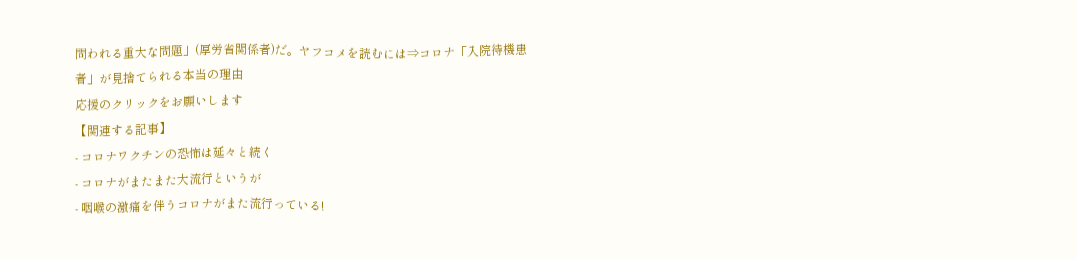問われる重大な問題」(厚労省関係者)だ。ヤフコメを読むには⇒コロナ「入院待機患者」が見捨てられる本当の理由
応援のクリックをお願いします
【関連する記事】
- コロナワクチンの恐怖は延々と続く
- コロナがまたまた大流行というが
- 咽喉の激痛を伴うコロナがまた流行っている!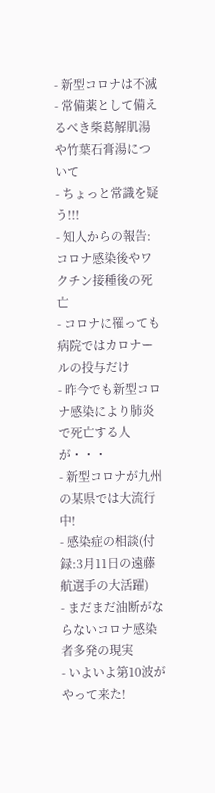- 新型コロナは不滅
- 常備薬として備えるべき柴葛解肌湯や竹葉石膏湯について
- ちょっと常識を疑う!!!
- 知人からの報告:コロナ感染後やワクチン接種後の死亡
- コロナに罹っても病院ではカロナールの投与だけ
- 昨今でも新型コロナ感染により肺炎で死亡する人が・・・
- 新型コロナが九州の某県では大流行中!
- 感染症の相談(付録:3月11日の遠藤航選手の大活躍)
- まだまだ油断がならないコロナ感染者多発の現実
- いよいよ第10波がやって来た!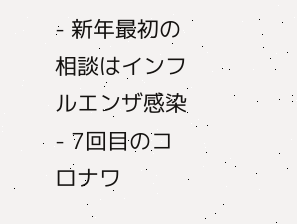- 新年最初の相談はインフルエンザ感染
- 7回目のコロナワ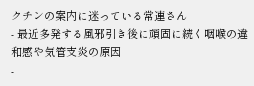クチンの案内に迷っている常連さん
- 最近多発する風邪引き後に頑固に続く咽喉の違和感や気管支炎の原因
-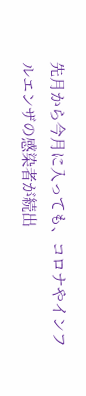先月から今月に入っても、コロナやインフルエンザの感染者が続出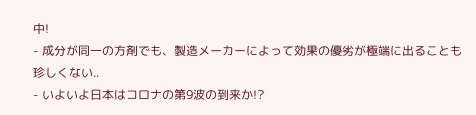中!
- 成分が同一の方剤でも、製造メーカーによって効果の優劣が極端に出ることも珍しくない..
- いよいよ日本はコロナの第9波の到来か!?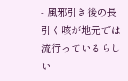- 風邪引き後の長引く咳が地元では流行っているらしい